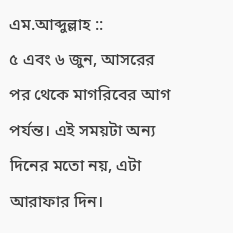এম.আব্দুল্লাহ ::
৫ এবং ৬ জুন, আসরের পর থেকে মাগরিবের আগ পর্যন্ত। এই সময়টা অন্য দিনের মতো নয়, এটা আরাফার দিন।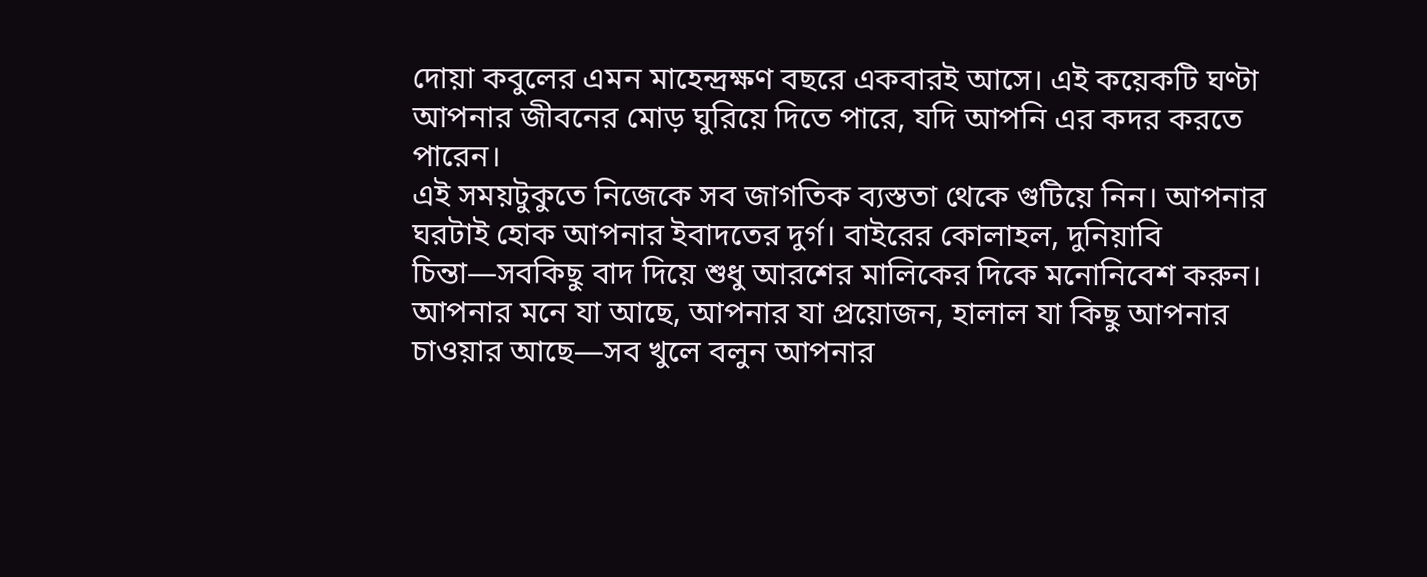দোয়া কবুলের এমন মাহেন্দ্রক্ষণ বছরে একবারই আসে। এই কয়েকটি ঘণ্টা আপনার জীবনের মোড় ঘুরিয়ে দিতে পারে, যদি আপনি এর কদর করতে পারেন।
এই সময়টুকুতে নিজেকে সব জাগতিক ব্যস্ততা থেকে গুটিয়ে নিন। আপনার ঘরটাই হোক আপনার ইবাদতের দুর্গ। বাইরের কোলাহল, দুনিয়াবি চিন্তা—সবকিছু বাদ দিয়ে শুধু আরশের মালিকের দিকে মনোনিবেশ করুন। আপনার মনে যা আছে, আপনার যা প্রয়োজন, হালাল যা কিছু আপনার চাওয়ার আছে—সব খুলে বলুন আপনার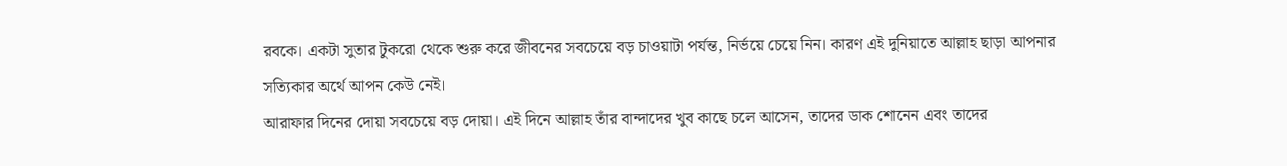রবকে। একটা সুতার টুকরো থেকে শুরু করে জীবনের সবচেয়ে বড় চাওয়াটা পর্যন্ত, নির্ভয়ে চেয়ে নিন। কারণ এই দুনিয়াতে আল্লাহ ছাড়া আপনার সত্যিকার অর্থে আপন কেউ নেই।
আরাফার দিনের দোয়া সবচেয়ে বড় দোয়া। এই দিনে আল্লাহ তাঁর বান্দাদের খুব কাছে চলে আসেন, তাদের ডাক শোনেন এবং তাদের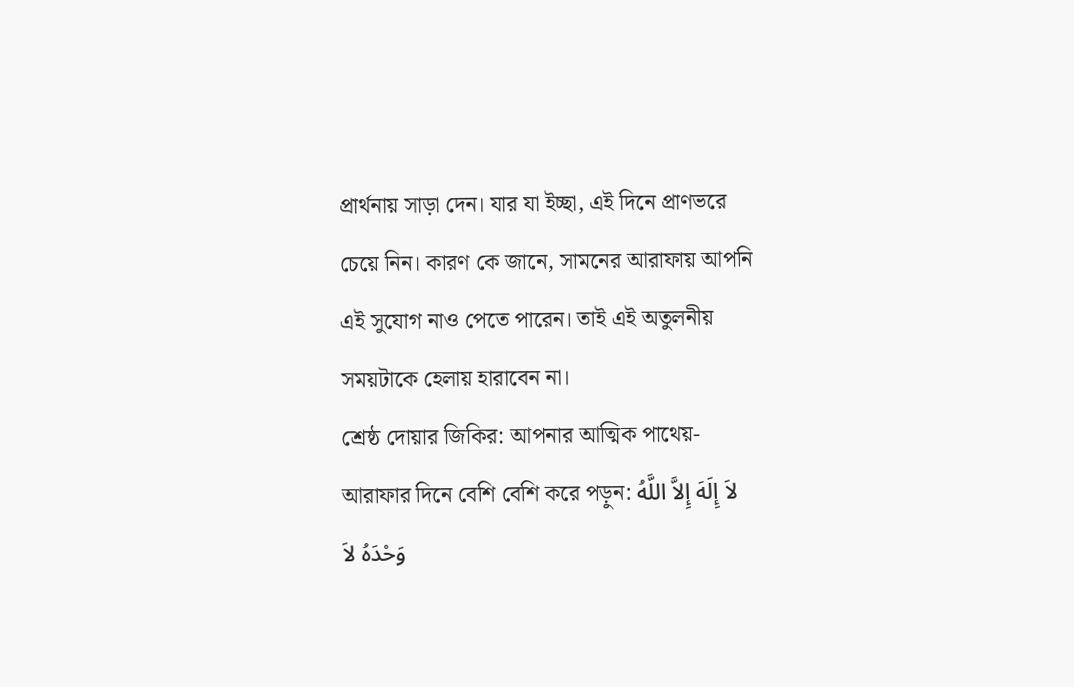প্রার্থনায় সাড়া দেন। যার যা ইচ্ছা, এই দিনে প্রাণভরে চেয়ে নিন। কারণ কে জানে, সামনের আরাফায় আপনি এই সুযোগ নাও পেতে পারেন। তাই এই অতুলনীয় সময়টাকে হেলায় হারাবেন না।
শ্রেষ্ঠ দোয়ার জিকির: আপনার আত্মিক পাথেয়-
আরাফার দিনে বেশি বেশি করে পড়ুন: لاَ إِلَهَ إِلاَّ اللَّهُ وَحْدَهُ لاَ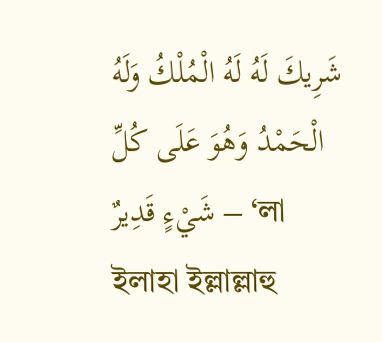شَرِيكَ لَهُ لَهُ الْمُلْكُ وَلَهُ الْحَمْدُ وَهُوَ عَلَى كُلِّ شَيْءٍ قَدِيرٌ – ‘লা ইলাহা ইল্লাল্লাহু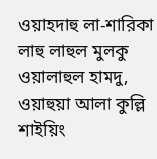ওয়াহদাহু লা-শারিকা লাহু লাহুল মুলকু ওয়ালাহুল হামদু, ওয়াহুয়া আলা কুল্লি শাইয়িং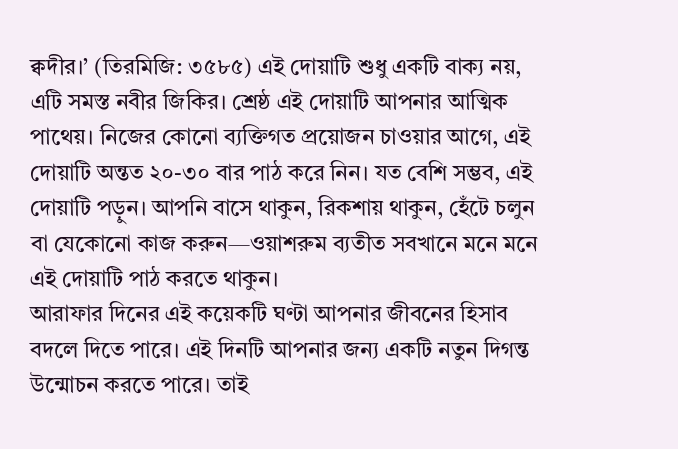ক্বদীর।’ (তিরমিজি: ৩৫৮৫) এই দোয়াটি শুধু একটি বাক্য নয়, এটি সমস্ত নবীর জিকির। শ্রেষ্ঠ এই দোয়াটি আপনার আত্মিক পাথেয়। নিজের কোনো ব্যক্তিগত প্রয়োজন চাওয়ার আগে, এই দোয়াটি অন্তত ২০-৩০ বার পাঠ করে নিন। যত বেশি সম্ভব, এই দোয়াটি পড়ুন। আপনি বাসে থাকুন, রিকশায় থাকুন, হেঁটে চলুন বা যেকোনো কাজ করুন—ওয়াশরুম ব্যতীত সবখানে মনে মনে এই দোয়াটি পাঠ করতে থাকুন।
আরাফার দিনের এই কয়েকটি ঘণ্টা আপনার জীবনের হিসাব বদলে দিতে পারে। এই দিনটি আপনার জন্য একটি নতুন দিগন্ত উন্মোচন করতে পারে। তাই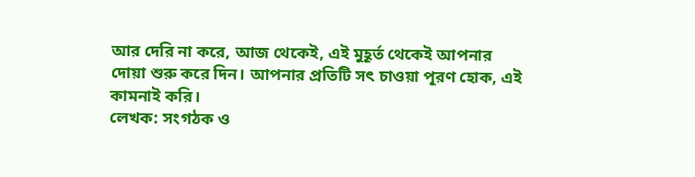আর দেরি না করে, আজ থেকেই, এই মুহূর্ত থেকেই আপনার দোয়া শুরু করে দিন। আপনার প্রতিটি সৎ চাওয়া পূরণ হোক, এই কামনাই করি।
লেখক: সংগঠক ও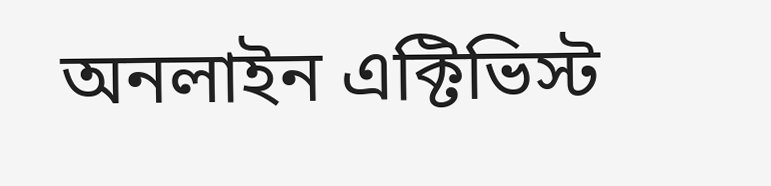অনলাইন এক্টিভিস্ট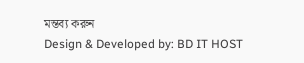মন্তব্য করুন
Design & Developed by: BD IT HOST